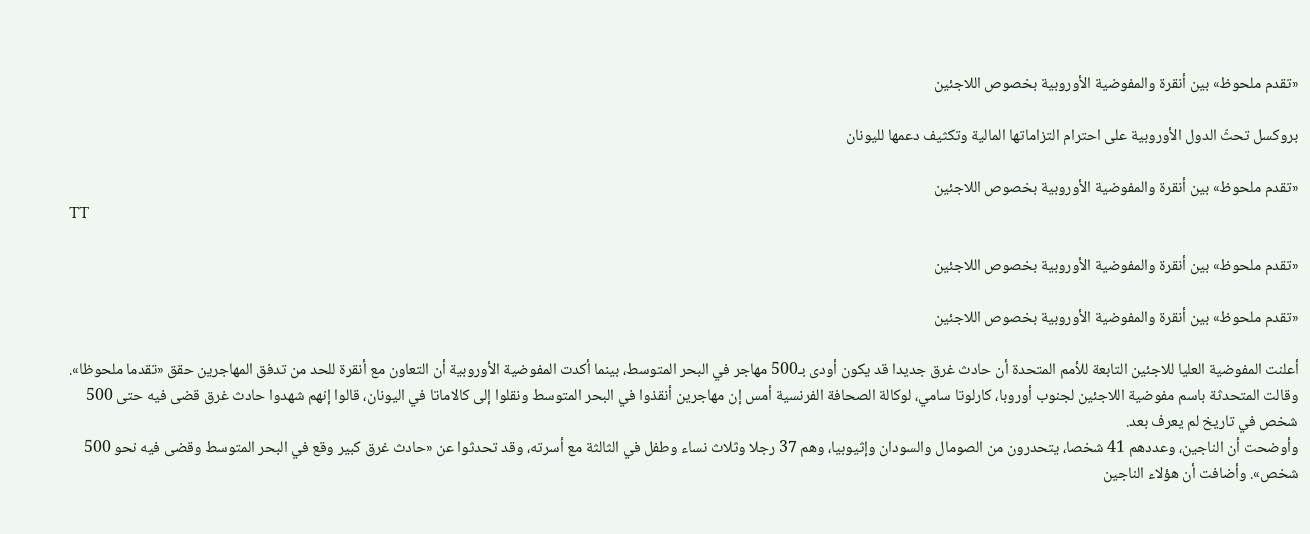«تقدم ملحوظ» بين أنقرة والمفوضية الأوروبية بخصوص اللاجئين

بروكسل تحثّ الدول الأوروبية على احترام التزاماتها المالية وتكثيف دعمها لليونان

«تقدم ملحوظ» بين أنقرة والمفوضية الأوروبية بخصوص اللاجئين
TT

«تقدم ملحوظ» بين أنقرة والمفوضية الأوروبية بخصوص اللاجئين

«تقدم ملحوظ» بين أنقرة والمفوضية الأوروبية بخصوص اللاجئين

أعلنت المفوضية العليا للاجئين التابعة للأمم المتحدة أن حادث غرق جديدا قد يكون أودى بـ500 مهاجر في البحر المتوسط، بينما أكدت المفوضية الأوروبية أن التعاون مع أنقرة للحد من تدفق المهاجرين حقق «تقدما ملحوظا».
وقالت المتحدثة باسم مفوضية اللاجئين لجنوب أوروبا، كارلوتا سامي، لوكالة الصحافة الفرنسية أمس إن مهاجرين أنقذوا في البحر المتوسط ونقلوا إلى كالاماتا في اليونان، قالوا إنهم شهدوا حادث غرق قضى فيه حتى 500 شخص في تاريخ لم يعرف بعد.
وأوضحت أن الناجين، وعددهم 41 شخصا، يتحدرون من الصومال والسودان وإثيوبيا، وهم 37 رجلا وثلاث نساء وطفل في الثالثة مع أسرته، وقد تحدثوا عن «حادث غرق كبير وقع في البحر المتوسط وقضى فيه نحو 500 شخص». وأضافت أن هؤلاء الناجين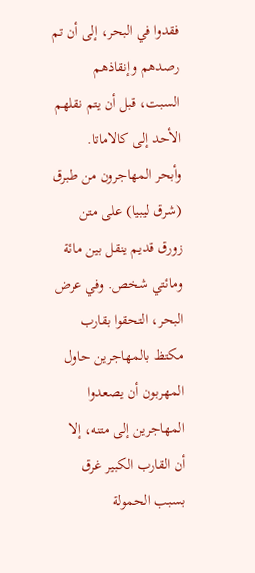فقدوا في البحر، إلى أن تم رصدهم وإنقاذهم السبت، قبل أن يتم نقلهم الأحد إلى كالاماتا.
وأبحر المهاجرون من طبرق (شرق ليبيا) على متن زورق قديم ينقل بين مائة ومائتي شخص. وفي عرض البحر، التحقوا بقارب مكتظ بالمهاجرين حاول المهربون أن يصعدوا المهاجرين إلى متنه، إلا أن القارب الكبير غرق بسبب الحمولة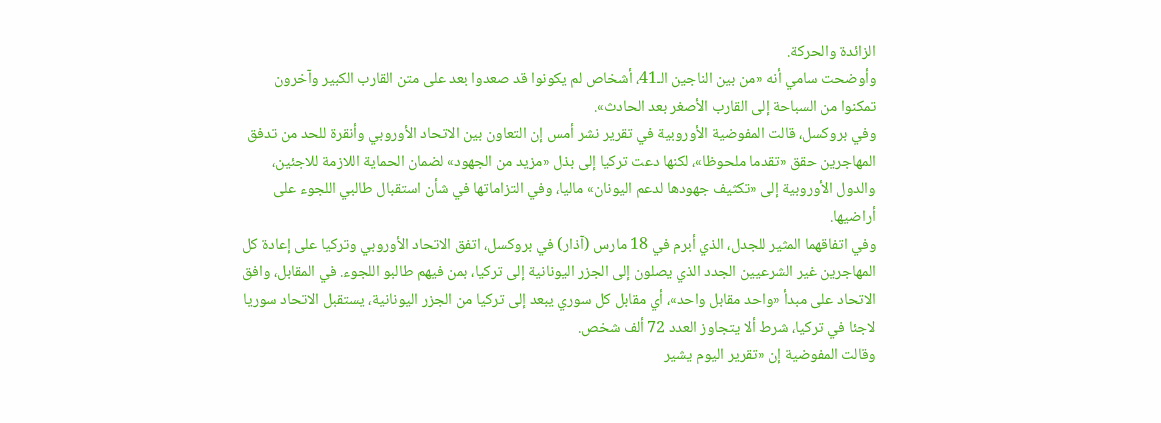الزائدة والحركة.
وأوضحت سامي أنه «من بين الناجين الـ41، أشخاص لم يكونوا قد صعدوا بعد على متن القارب الكبير وآخرون تمكنوا من السباحة إلى القارب الأصغر بعد الحادث».
وفي بروكسل، قالت المفوضية الأوروبية في تقرير نشر أمس إن التعاون بين الاتحاد الأوروبي وأنقرة للحد من تدفق المهاجرين حقق «تقدما ملحوظا»، لكنها دعت تركيا إلى بذل «مزيد من الجهود» لضمان الحماية اللازمة للاجئين، والدول الأوروبية إلى «تكثيف جهودها لدعم اليونان» ماليا، وفي التزاماتها في شأن استقبال طالبي اللجوء على أراضيها.
وفي اتفاقهما المثير للجدل، الذي أبرم في 18 مارس (آذار) في بروكسل، اتفق الاتحاد الأوروبي وتركيا على إعادة كل المهاجرين غير الشرعيين الجدد الذي يصلون إلى الجزر اليونانية إلى تركيا، بمن فيهم طالبو اللجوء. في المقابل، وافق الاتحاد على مبدأ «واحد مقابل واحد»، أي مقابل كل سوري يبعد إلى تركيا من الجزر اليونانية، يستقبل الاتحاد سوريا لاجئا في تركيا، شرط ألا يتجاوز العدد 72 ألف شخص.
وقالت المفوضية إن «تقرير اليوم يشير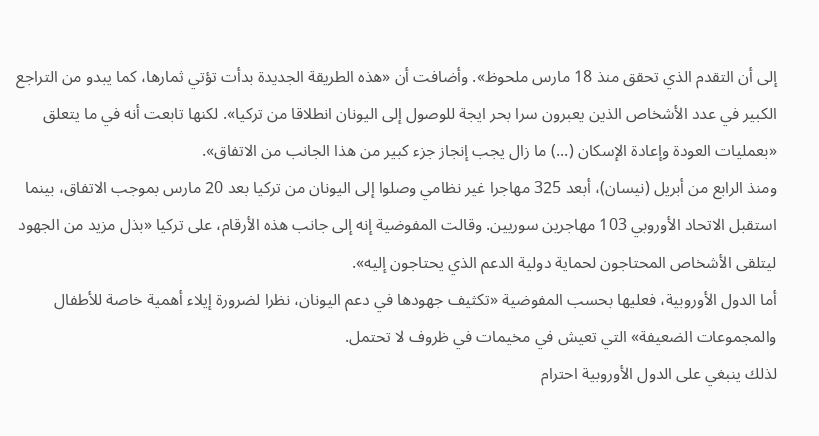إلى أن التقدم الذي تحقق منذ 18 مارس ملحوظ». وأضافت أن «هذه الطريقة الجديدة بدأت تؤتي ثمارها، كما يبدو من التراجع الكبير في عدد الأشخاص الذين يعبرون سرا بحر ايجة للوصول إلى اليونان انطلاقا من تركيا». لكنها تابعت أنه في ما يتعلق «بعمليات العودة وإعادة الإسكان (...) ما زال يجب إنجاز جزء كبير من هذا الجانب من الاتفاق».
ومنذ الرابع من أبريل (نيسان)، أبعد 325 مهاجرا غير نظامي وصلوا إلى اليونان من تركيا بعد 20 مارس بموجب الاتفاق، بينما استقبل الاتحاد الأوروبي 103 مهاجرين سوريين. وقالت المفوضية إنه إلى جانب هذه الأرقام، على تركيا «بذل مزيد من الجهود ليتلقى الأشخاص المحتاجون لحماية دولية الدعم الذي يحتاجون إليه».
أما الدول الأوروبية، فعليها بحسب المفوضية «تكثيف جهودها في دعم اليونان، نظرا لضرورة إيلاء أهمية خاصة للأطفال والمجموعات الضعيفة» التي تعيش في مخيمات في ظروف لا تحتمل.
لذلك ينبغي على الدول الأوروبية احترام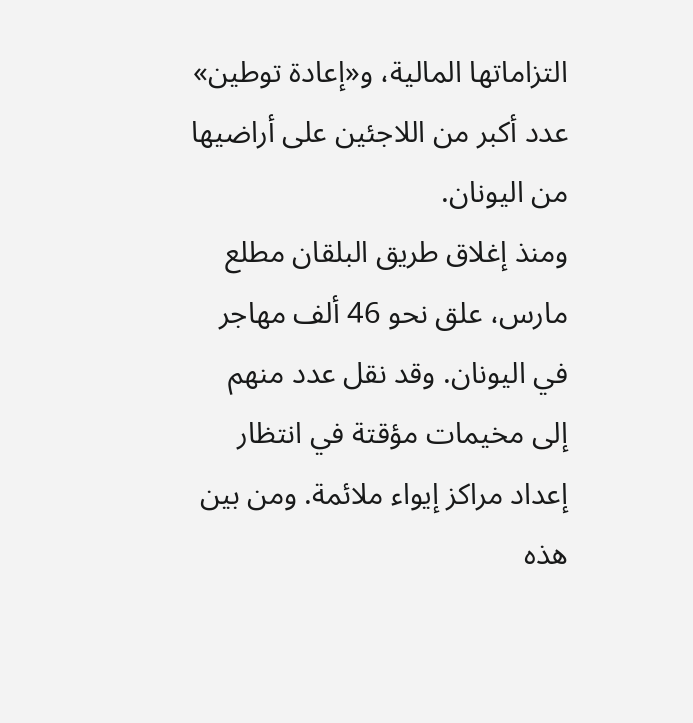التزاماتها المالية، و«إعادة توطين» عدد أكبر من اللاجئين على أراضيها من اليونان.
ومنذ إغلاق طريق البلقان مطلع مارس، علق نحو 46 ألف مهاجر في اليونان. وقد نقل عدد منهم إلى مخيمات مؤقتة في انتظار إعداد مراكز إيواء ملائمة. ومن بين هذه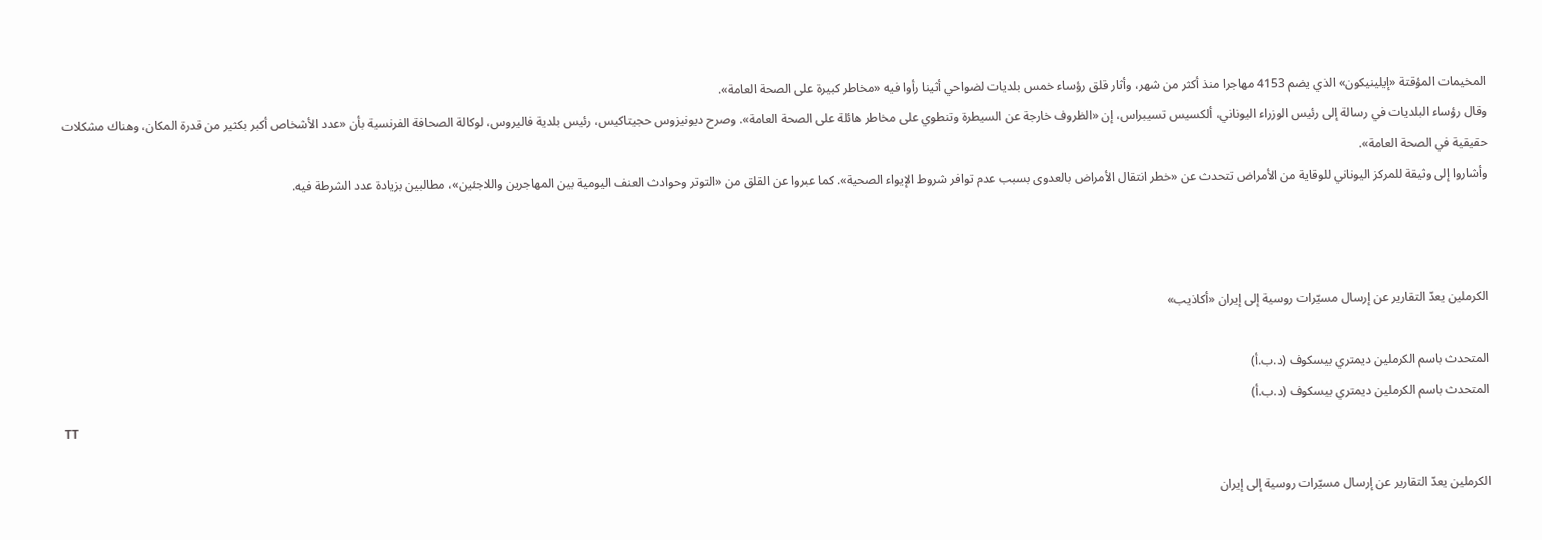المخيمات المؤقتة «إيلينيكون» الذي يضم 4153 مهاجرا منذ أكثر من شهر، وأثار قلق رؤساء خمس بلديات لضواحي أثينا رأوا فيه «مخاطر كبيرة على الصحة العامة».
وقال رؤساء البلديات في رسالة إلى رئيس الوزراء اليوناني، ألكسيس تسيبراس، إن «الظروف خارجة عن السيطرة وتنطوي على مخاطر هائلة على الصحة العامة». وصرح ديونيزوس حجيتاكيس، رئيس بلدية فاليروس، لوكالة الصحافة الفرنسية بأن «عدد الأشخاص أكبر بكثير من قدرة المكان، وهناك مشكلات حقيقية في الصحة العامة».
وأشاروا إلى وثيقة للمركز اليوناني للوقاية من الأمراض تتحدث عن «خطر انتقال الأمراض بالعدوى بسبب عدم توافر شروط الإيواء الصحية». كما عبروا عن القلق من «التوتر وحوادث العنف اليومية بين المهاجرين واللاجئين»، مطالبين بزيادة عدد الشرطة فيه.



الكرملين يعدّ التقارير عن إرسال مسيّرات روسية إلى إيران «أكاذيب»

المتحدث باسم الكرملين ديمتري بيسكوف (د.ب.أ)
المتحدث باسم الكرملين ديمتري بيسكوف (د.ب.أ)
TT

الكرملين يعدّ التقارير عن إرسال مسيّرات روسية إلى إيران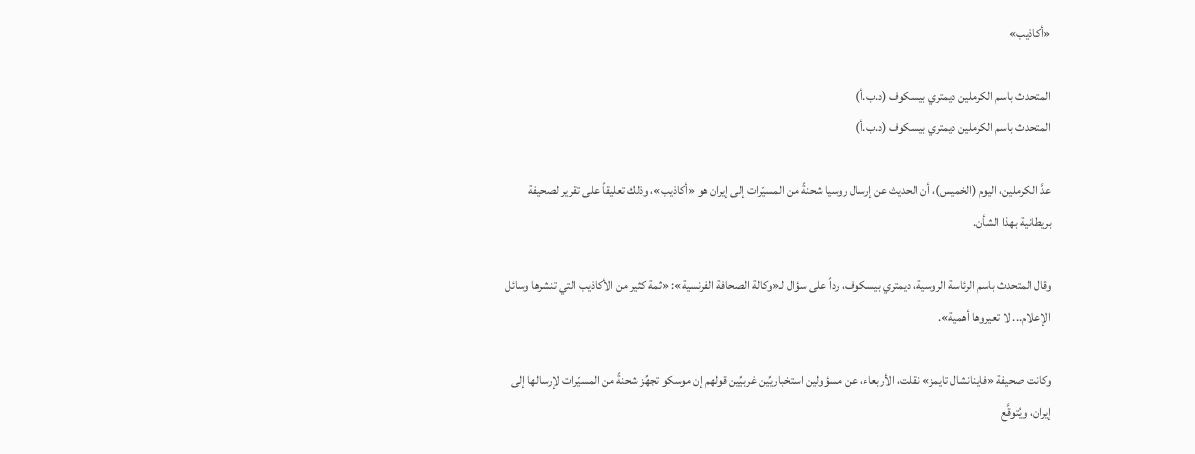«أكاذيب»

المتحدث باسم الكرملين ديمتري بيسكوف (د.ب.أ)
المتحدث باسم الكرملين ديمتري بيسكوف (د.ب.أ)

عدَّ الكرملين، اليوم (الخميس)، أن الحديث عن إرسال روسيا شحنةً من المسيّرات إلى إيران هو «أكاذيب»، وذلك تعليقاً على تقرير لصحيفة بريطانية بهذا الشأن.

وقال المتحدث باسم الرئاسة الروسية، ديمتري بيسكوف، رداً على سؤال لـ«وكالة الصحافة الفرنسية»: «ثمة كثير من الأكاذيب التي تنشرها وسائل الإعلام... لا تعيروها أهمية».

وكانت صحيفة «فاينانشال تايمز» نقلت، الأربعاء، عن مسؤولين استخباريِّين غربيِّين قولهم إن موسكو تجهِّز شحنةً من المسيّرات لإرسالها إلى إيران، ويُتوقَّع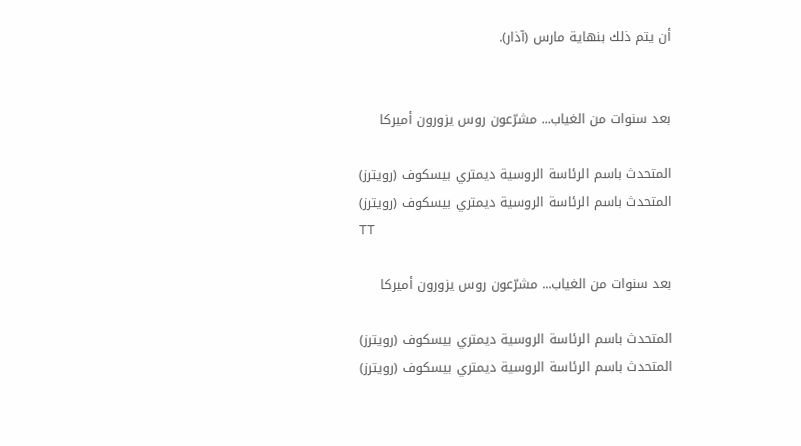أن يتم ذلك بنهاية مارس (آذار).


بعد سنوات من الغياب... مشرّعون روس يزورون أميركا

المتحدث باسم الرئاسة الروسية ديمتري بيسكوف (رويترز)
المتحدث باسم الرئاسة الروسية ديمتري بيسكوف (رويترز)
TT

بعد سنوات من الغياب... مشرّعون روس يزورون أميركا

المتحدث باسم الرئاسة الروسية ديمتري بيسكوف (رويترز)
المتحدث باسم الرئاسة الروسية ديمتري بيسكوف (رويترز)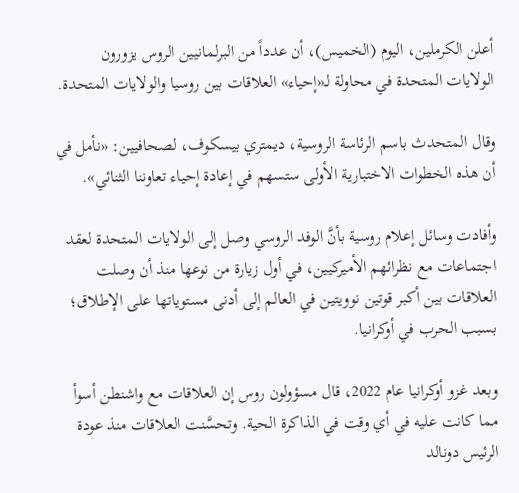أعلن الكرملين، اليوم (الخميس)، أن عدداً من البرلمانيين الروس يزورون الولايات المتحدة في محاولة لـ«إحياء» العلاقات بين روسيا والولايات المتحدة.

وقال المتحدث باسم الرئاسة الروسية، ديمتري بيسكوف، لصحافيين: «نأمل في أن هذه الخطوات الاختبارية الأولى ستسهم في إعادة إحياء تعاوننا الثنائي».

و‌أفادت وسائل إعلام روسية بأنَّ الوفد الروسي وصل إلى الولايات المتحدة لعقد اجتماعات مع نظرائهم الأميركيين، في أول زيارة من نوعها منذ أن وصلت العلاقات بين أكبر قوتين نوويتين في العالم إلى أدنى مستوياتها على الإطلاق؛ بسبب الحرب في أوكرانيا.

وبعد غزو أوكرانيا عام 2022، قال مسؤولون ‌روس إن ‌العلاقات مع واشنطن أسوأ مما ‌كانت عليه في أي وقت في الذاكرة الحية. وتحسَّنت العلاقات منذ عودة الرئيس دونالد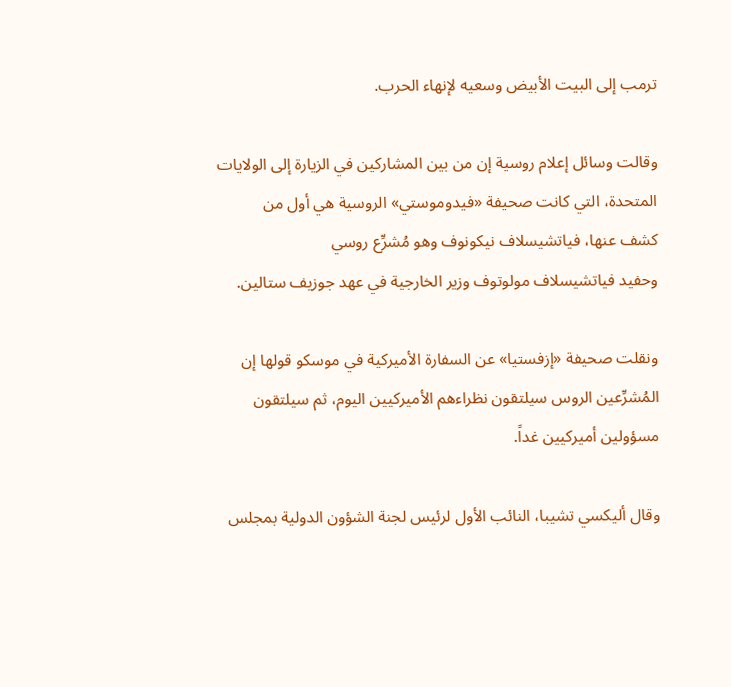ترمب إلى البيت الأبيض وسعيه لإنهاء الحرب.

وقالت وسائل إعلام روسية إن من بين المشاركين في الزيارة إلى الولايات المتحدة، التي كانت صحيفة «فيدوموستي» الروسية هي ‌أول من كشف ‌عنها، فياتشيسلاف نيكونوف وهو مُشرِّع روسي وحفيد ‌فياتشيسلاف مولوتوف وزير الخارجية في عهد ‌جوزيف ستالين.

ونقلت صحيفة «إزفستيا» عن السفارة الأميركية في موسكو قولها إن المُشرِّعين الروس سيلتقون نظراءهم الأميركيين اليوم، ثم سيلتقون مسؤولين ‌أميركيين غداً.

وقال أليكسي تشيبا، النائب الأول لرئيس لجنة الشؤون الدولية بمجلس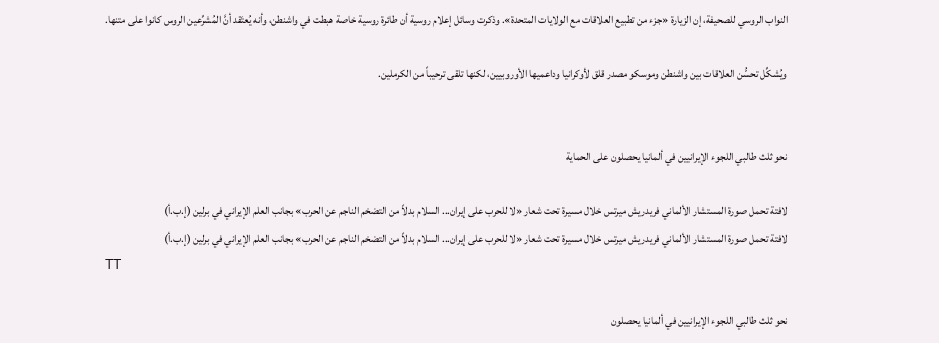النواب الروسي للصحيفة، إن الزيارة «جزء من تطبيع العلاقات مع الولايات المتحدة». وذكرت وسائل إعلام روسية أن طائرة روسية خاصة هبطت في واشنطن، وأنه يُعتَقد أنَّ المُشرِّعين الروس كانوا على متنها.

ويُشكِّل تحسُّن العلاقات بين واشنطن وموسكو مصدر قلق لأوكرانيا وداعميها الأوروبيين، لكنها تلقى ترحيباً من الكرملين.


نحو ثلث طالبي اللجوء الإيرانيين في ألمانيا يحصلون على الحماية

لافتة تحمل صورة المستشار الألماني فريدريش ميرتس خلال مسيرة تحت شعار «لا للحرب على إيران... السلام بدلاً من التضخم الناجم عن الحرب» بجانب العلم الإيراني في برلين (إ.ب.أ)
لافتة تحمل صورة المستشار الألماني فريدريش ميرتس خلال مسيرة تحت شعار «لا للحرب على إيران... السلام بدلاً من التضخم الناجم عن الحرب» بجانب العلم الإيراني في برلين (إ.ب.أ)
TT

نحو ثلث طالبي اللجوء الإيرانيين في ألمانيا يحصلون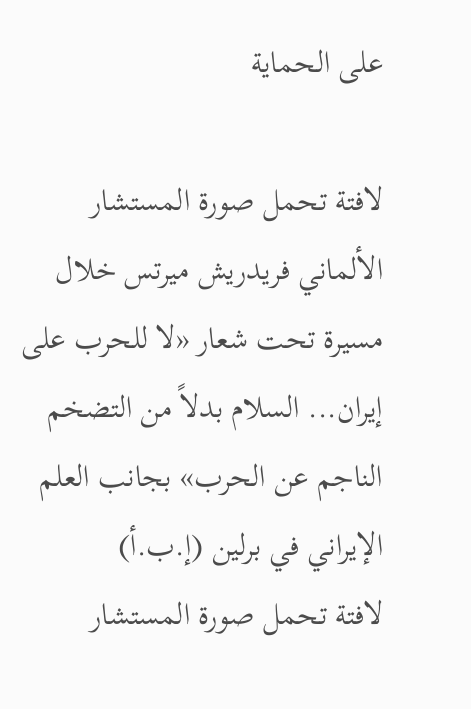على الحماية

لافتة تحمل صورة المستشار الألماني فريدريش ميرتس خلال مسيرة تحت شعار «لا للحرب على إيران... السلام بدلاً من التضخم الناجم عن الحرب» بجانب العلم الإيراني في برلين (إ.ب.أ)
لافتة تحمل صورة المستشار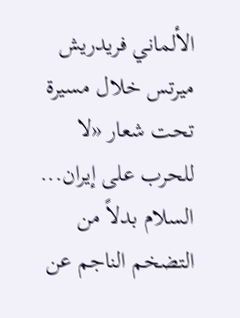الألماني فريدريش ميرتس خلال مسيرة تحت شعار «لا للحرب على إيران... السلام بدلاً من التضخم الناجم عن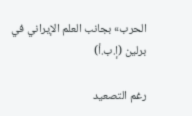الحرب» بجانب العلم الإيراني في برلين (إ.ب.أ)

رغم التصعيد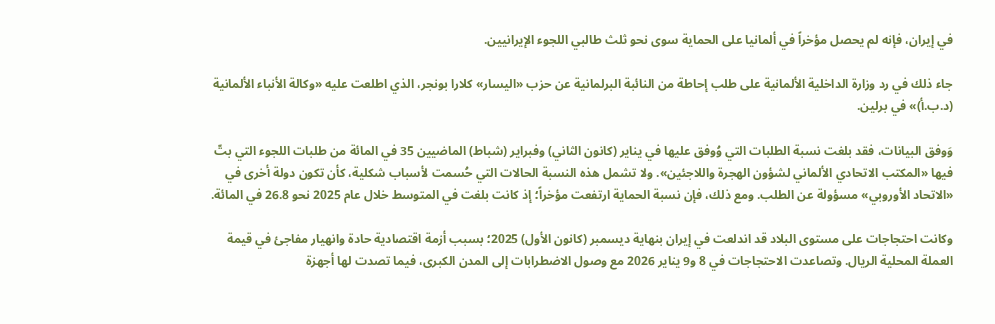في إيران، فإنه لم يحصل مؤخراً في ألمانيا على الحماية سوى نحو ثلث طالبي اللجوء الإيرانيين.

جاء ذلك في رد وزارة الداخلية الألمانية على طلب إحاطة من النائبة البرلمانية عن حزب «اليسار» كلارا بونجر، الذي اطلعت عليه «وكالة الأنباء الألمانية (د.ب.أ)» في برلين.

وَوفق البيانات، فقد بلغت نسبة الطلبات التي وُوفق عليها في يناير (كانون الثاني) وفبراير (شباط) الماضيين 35 في المائة من طلبات اللجوء التي بتّ فيها «المكتب الاتحادي الألماني لشؤون الهجرة واللاجئين». ولا تشمل هذه النسبة الحالات التي حُسمت لأسباب شكلية، كأن تكون دولة أخرى في «الاتحاد الأوروبي» مسؤولة عن الطلب. ومع ذلك، فإن نسبة الحماية ارتفعت مؤخراً؛ إذ كانت بلغت في المتوسط خلال عام 2025 نحو 26.8 في المائة.

وكانت احتجاجات على مستوى البلاد قد اندلعت في إيران بنهاية ديسمبر (كانون الأول) 2025؛ بسبب أزمة اقتصادية حادة وانهيار مفاجئ في قيمة العملة المحلية الريال. وتصاعدت الاحتجاجات في 8 و9 يناير 2026 مع وصول الاضطرابات إلى المدن الكبرى، فيما تصدت لها أجهزة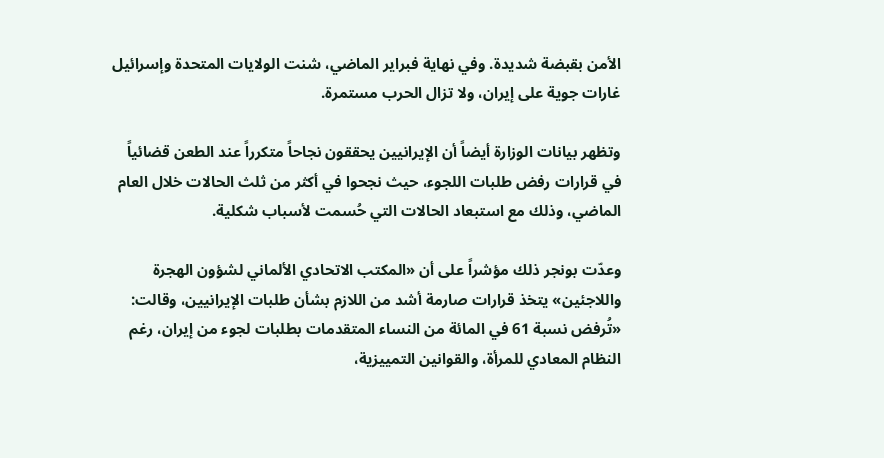الأمن بقبضة شديدة. وفي نهاية فبراير الماضي، شنت الولايات المتحدة وإسرائيل غارات جوية على إيران، ولا تزال الحرب مستمرة.

وتظهر بيانات الوزارة أيضاً أن الإيرانيين يحققون نجاحاً متكرراً عند الطعن قضائياً في قرارات رفض طلبات اللجوء، حيث نجحوا في أكثر من ثلث الحالات خلال العام الماضي، وذلك مع استبعاد الحالات التي حُسمت لأسباب شكلية.

وعدّت بونجر ذلك مؤشراً على أن «المكتب الاتحادي الألماني لشؤون الهجرة واللاجئين» يتخذ قرارات صارمة أشد من اللازم بشأن طلبات الإيرانيين، وقالت: «تُرفض نسبة 61 في المائة من النساء المتقدمات بطلبات لجوء من إيران، رغم النظام المعادي للمرأة، والقوانين التمييزية،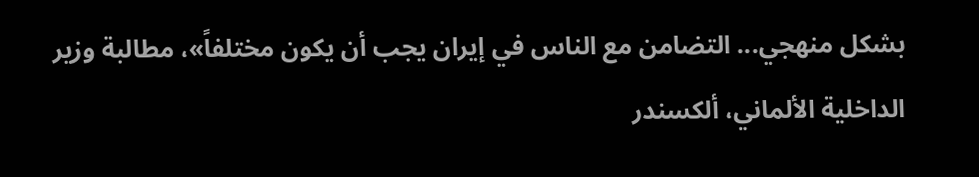بشكل منهجي... التضامن مع الناس في إيران يجب أن يكون مختلفاً»، مطالبة وزير الداخلية الألماني، ألكسندر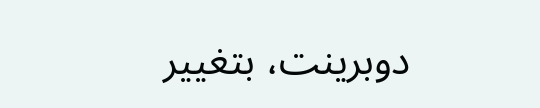دوبرينت، بتغيير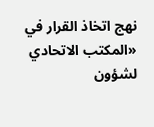نهج اتخاذ القرار في «المكتب الاتحادي لشؤون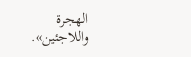الهجرة واللاجئين».